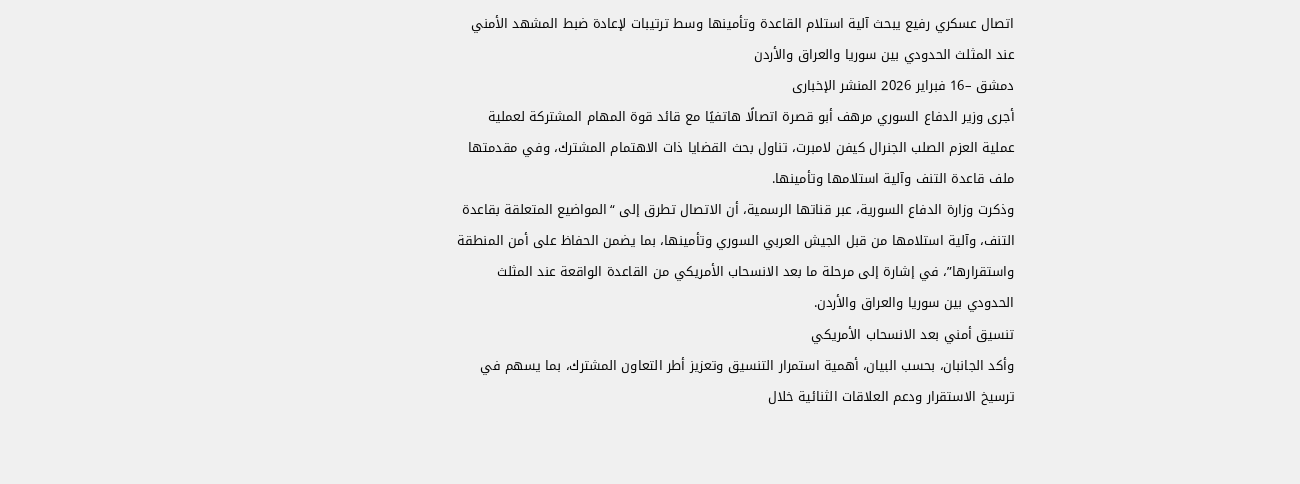اتصال عسكري رفيع يبحث آلية استلام القاعدة وتأمينها وسط ترتيبات لإعادة ضبط المشهد الأمني عند المثلث الحدودي بين سوريا والعراق والأردن
دمشق –16 فبراير 2026 المنشر الإخبارى
أجرى وزير الدفاع السوري مرهف أبو قصرة اتصالًا هاتفيًا مع قائد قوة المهام المشتركة لعملية عملية العزم الصلب الجنرال كيفن لامبرت، تناول بحث القضايا ذات الاهتمام المشترك، وفي مقدمتها ملف قاعدة التنف وآلية استلامها وتأمينها.
وذكرت وزارة الدفاع السورية، عبر قناتها الرسمية، أن الاتصال تطرق إلى “المواضيع المتعلقة بقاعدة التنف، وآلية استلامها من قبل الجيش العربي السوري وتأمينها، بما يضمن الحفاظ على أمن المنطقة واستقرارها”، في إشارة إلى مرحلة ما بعد الانسحاب الأمريكي من القاعدة الواقعة عند المثلث الحدودي بين سوريا والعراق والأردن.
تنسيق أمني بعد الانسحاب الأمريكي
وأكد الجانبان، بحسب البيان، أهمية استمرار التنسيق وتعزيز أطر التعاون المشترك، بما يسهم في ترسيخ الاستقرار ودعم العلاقات الثنائية خلال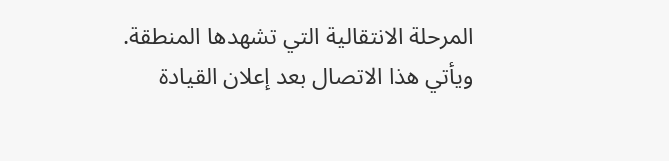المرحلة الانتقالية التي تشهدها المنطقة.
ويأتي هذا الاتصال بعد إعلان القيادة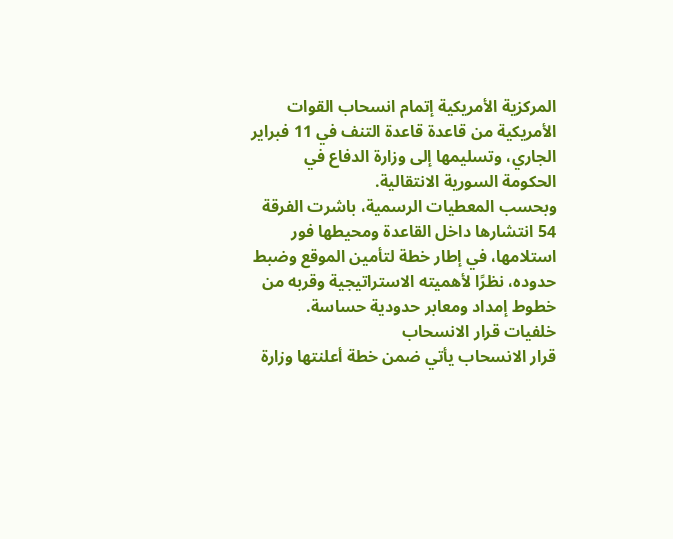المركزية الأمريكية إتمام انسحاب القوات الأمريكية من قاعدة قاعدة التنف في 11 فبراير الجاري، وتسليمها إلى وزارة الدفاع في الحكومة السورية الانتقالية.
وبحسب المعطيات الرسمية، باشرت الفرقة 54 انتشارها داخل القاعدة ومحيطها فور استلامها، في إطار خطة لتأمين الموقع وضبط حدوده، نظرًا لأهميته الاستراتيجية وقربه من خطوط إمداد ومعابر حدودية حساسة.
خلفيات قرار الانسحاب
قرار الانسحاب يأتي ضمن خطة أعلنتها وزارة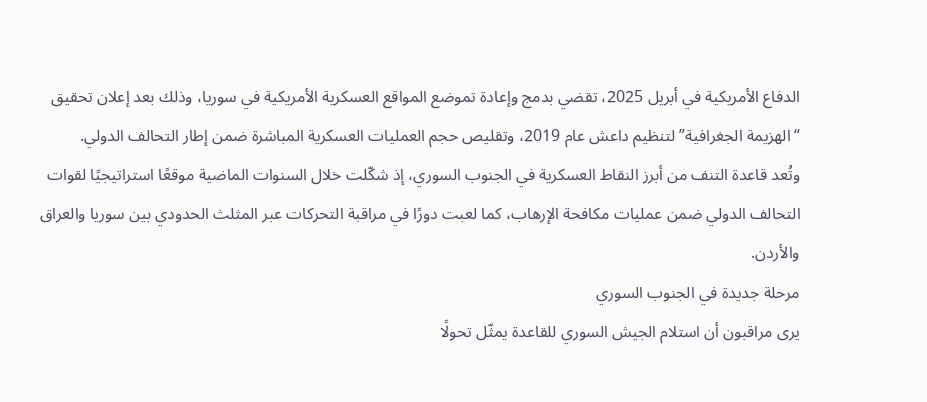الدفاع الأمريكية في أبريل 2025، تقضي بدمج وإعادة تموضع المواقع العسكرية الأمريكية في سوريا، وذلك بعد إعلان تحقيق “الهزيمة الجغرافية” لتنظيم داعش عام 2019، وتقليص حجم العمليات العسكرية المباشرة ضمن إطار التحالف الدولي.
وتُعد قاعدة التنف من أبرز النقاط العسكرية في الجنوب السوري، إذ شكّلت خلال السنوات الماضية موقعًا استراتيجيًا لقوات التحالف الدولي ضمن عمليات مكافحة الإرهاب، كما لعبت دورًا في مراقبة التحركات عبر المثلث الحدودي بين سوريا والعراق والأردن.
مرحلة جديدة في الجنوب السوري
يرى مراقبون أن استلام الجيش السوري للقاعدة يمثّل تحولًا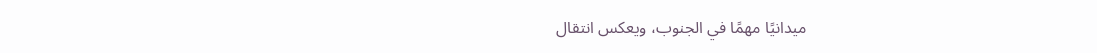ميدانيًا مهمًا في الجنوب، ويعكس انتقال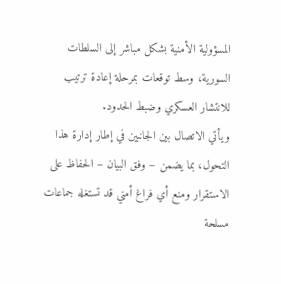المسؤولية الأمنية بشكل مباشر إلى السلطات السورية، وسط توقعات بمرحلة إعادة ترتيب للانتشار العسكري وضبط الحدود.
ويأتي الاتصال بين الجانبين في إطار إدارة هذا التحول، بما يضمن – وفق البيان – الحفاظ على الاستقرار ومنع أي فراغ أمني قد تستغله جماعات مسلحة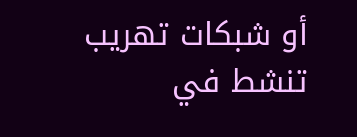أو شبكات تهريب تنشط في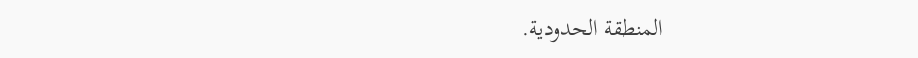المنطقة الحدودية.